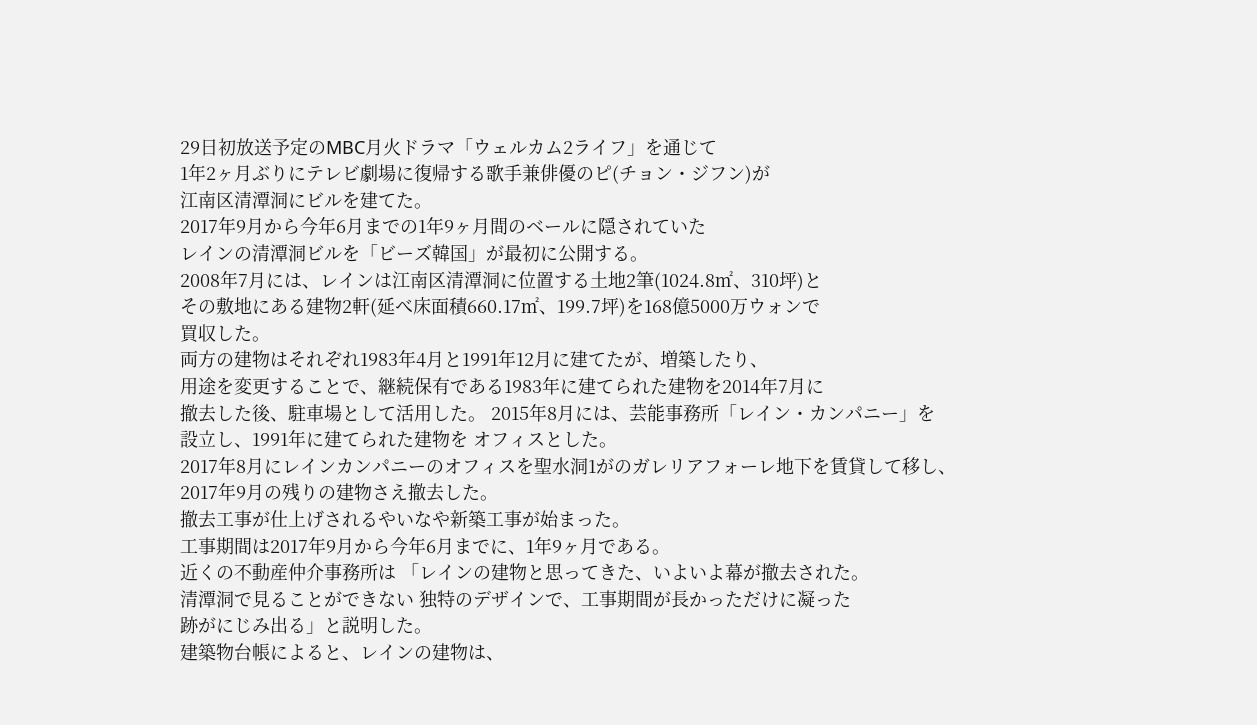29日初放送予定のMBC月火ドラマ「ウェルカム2ライフ」を通じて
1年2ヶ月ぶりにテレビ劇場に復帰する歌手兼俳優のピ(チョン・ジフン)が
江南区清潭洞にビルを建てた。
2017年9月から今年6月までの1年9ヶ月間のベールに隠されていた
レインの清潭洞ビルを「ビーズ韓国」が最初に公開する。
2008年7月には、レインは江南区清潭洞に位置する土地2筆(1024.8㎡、310坪)と
その敷地にある建物2軒(延べ床面積660.17㎡、199.7坪)を168億5000万ウォンで
買収した。
両方の建物はそれぞれ1983年4月と1991年12月に建てたが、増築したり、
用途を変更することで、継続保有である1983年に建てられた建物を2014年7月に
撤去した後、駐車場として活用した。 2015年8月には、芸能事務所「レイン・カンパニー」を
設立し、1991年に建てられた建物を オフィスとした。
2017年8月にレインカンパニーのオフィスを聖水洞1がのガレリアフォーレ地下を賃貸して移し、
2017年9月の残りの建物さえ撤去した。
撤去工事が仕上げされるやいなや新築工事が始まった。
工事期間は2017年9月から今年6月までに、1年9ヶ月である。
近くの不動産仲介事務所は 「レインの建物と思ってきた、いよいよ幕が撤去された。
清潭洞で見ることができない 独特のデザインで、工事期間が長かっただけに凝った
跡がにじみ出る」と説明した。
建築物台帳によると、レインの建物は、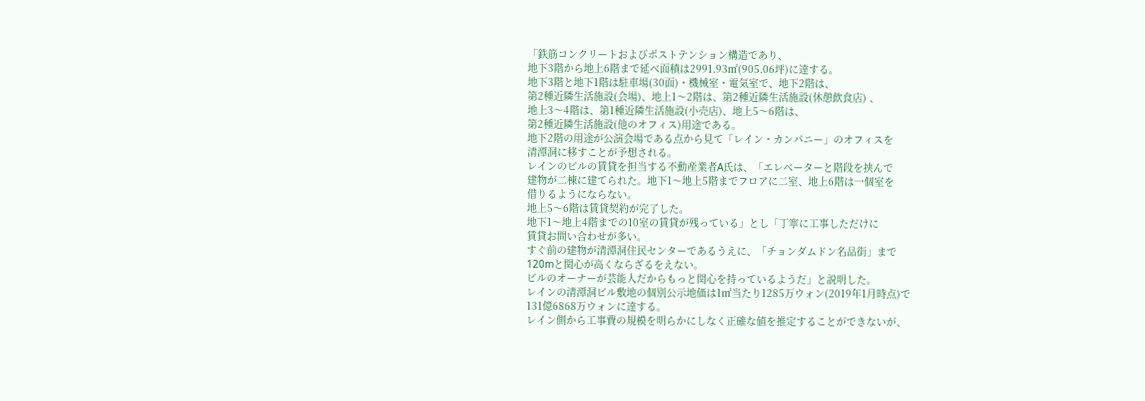「鉄筋コンクリートおよびポストテンション構造であり、
地下3階から地上6階まで延べ面積は2991.93㎡(905.06坪)に達する。
地下3階と地下1階は駐車場(30面)・機械室・電気室で、地下2階は、
第2種近隣生活施設(会場)、地上1〜2階は、第2種近隣生活施設(休憩飲食店) 、
地上3〜4階は、第1種近隣生活施設(小売店)、地上5〜6階は、
第2種近隣生活施設(他のオフィス)用途である。
地下2階の用途が公演会場である点から見て「レイン・カンパニー」のオフィスを
清潭洞に移すことが予想される。
レインのビルの賃貸を担当する不動産業者A氏は、「エレベーターと階段を挟んで
建物が二棟に建てられた。地下1〜地上5階までフロアに二室、地上6階は一個室を
借りるようにならない。
地上5〜6階は賃貸契約が完了した。
地下1〜地上4階までの10室の賃貸が残っている」とし「丁寧に工事しただけに
賃貸お問い合わせが多い。
すぐ前の建物が清潭洞住民センターであるうえに、「チョンダムドン名品街」まで
120mと関心が高くならざるをえない。
ビルのオーナーが芸能人だからもっと関心を持っているようだ」と説明した。
レインの清潭洞ビル敷地の個別公示地価は1㎡当たり1285万ウォン(2019年1月時点)で
131億6868万ウォンに達する。
レイン側から工事費の規模を明らかにしなく正確な値を推定することができないが、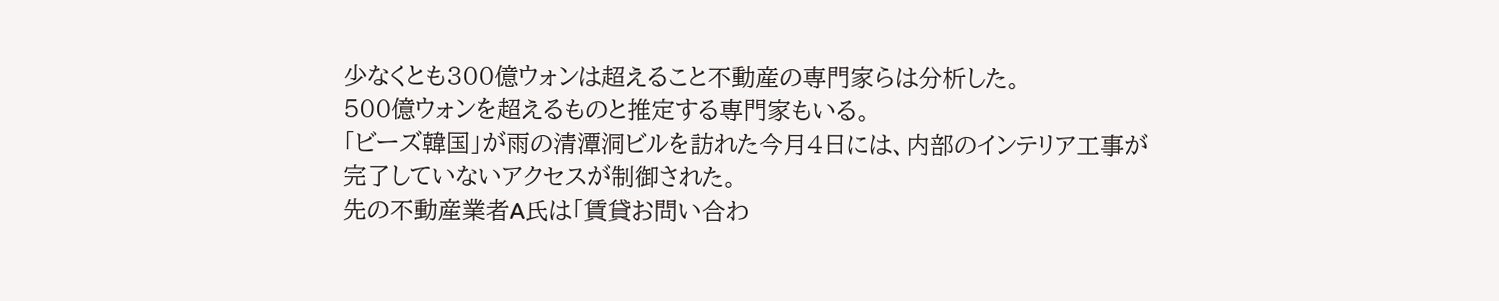少なくとも300億ウォンは超えること不動産の専門家らは分析した。
500億ウォンを超えるものと推定する専門家もいる。
「ビーズ韓国」が雨の清潭洞ビルを訪れた今月4日には、内部のインテリア工事が
完了していないアクセスが制御された。
先の不動産業者A氏は「賃貸お問い合わ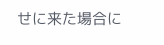せに来た場合に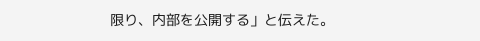限り、内部を公開する」と伝えた。